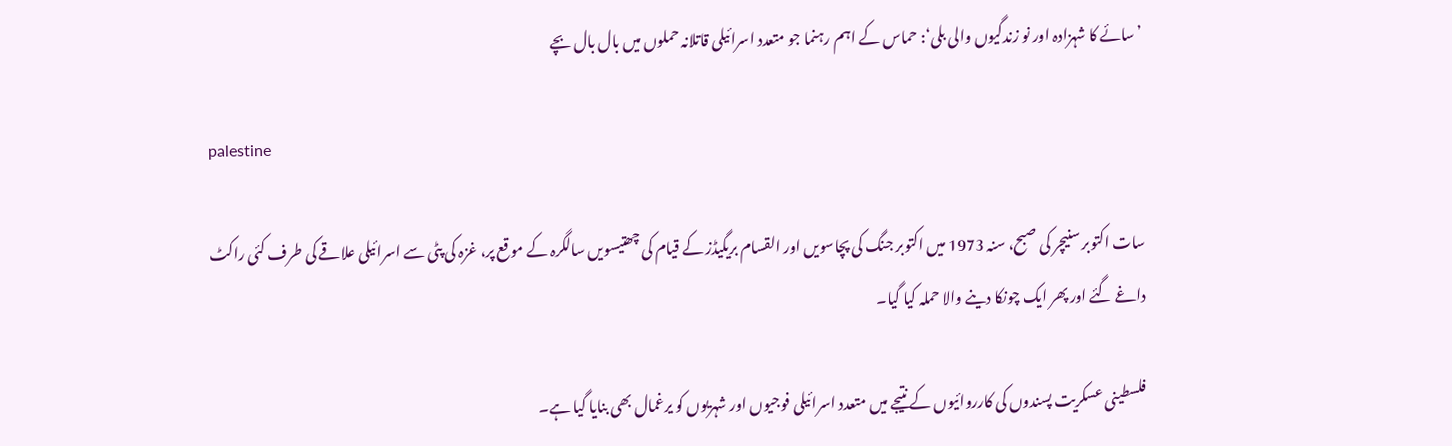’سائے کا شہزادہ اور نو زندگیوں والی بلی‘: حماس کے اہم رہنما جو متعدد اسرائیلی قاتلانہ حملوں میں بال بال بچے

palestine

سات اکتوبر سنیچر کی صبح، سنہ 1973 میں اکتوبر جنگ کی پچاسویں اور القسام بریگیڈز کے قیام کی چھتیسویں سالگرہ کے موقع پر، غزہ کی پٹی سے اسرائیلی علاقے کی طرف کئی راکٹ داغے گئے اور پھر ایک چونکا دینے والا حملہ کیا گیا۔

فلسطینی عسکریت پسندوں کی کارروائیوں کے نتیجے میں متعدد اسرائیلی فوجیوں اور شہریوں کو یرغمال بھی بنایا گیا ہے۔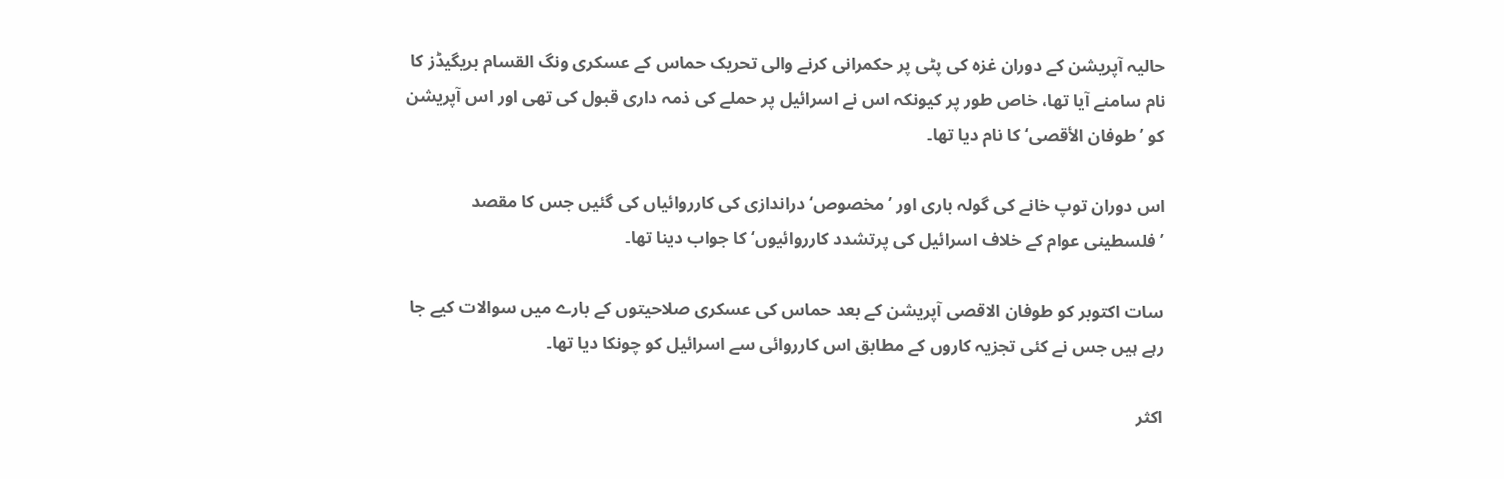حالیہ آپریشن کے دوران غزہ کی پٹی پر حکمرانی کرنے والی تحریک حماس کے عسکری ونگ القسام بریگیڈز کا نام سامنے آیا تھا، خاص طور پر کیونکہ اس نے اسرائیل پر حملے کی ذمہ داری قبول کی تھی اور اس آپریشن کو ’طوفان الأقصى‘ کا نام دیا تھا۔

اس دوران توپ خانے کی گولہ باری اور ’مخصوص‘ دراندازی کی کارروائیاں کی گئیں جس کا مقصد ’فلسطینی عوام کے خلاف اسرائیل کی پرتشدد کارروائیوں‘ کا جواب دینا تھا۔

سات اکتوبر کو طوفان الاقصی آپریشن کے بعد حماس کی عسکری صلاحیتوں کے بارے میں سوالات کیے جا رہے ہیں جس نے کئی تجزیہ کاروں کے مطابق اس کارروائی سے اسرائیل کو چونکا دیا تھا۔

اکثر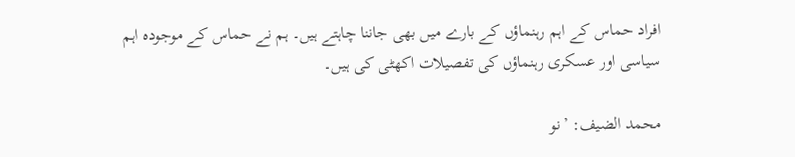افراد حماس کے اہم رہنماؤں کے بارے میں بھی جاننا چاہتے ہیں۔ ہم نے حماس کے موجودہ اہم سیاسی اور عسکری رہنماؤں کی تفصیلات اکھٹی کی ہیں۔

محمد الضیف: ’نو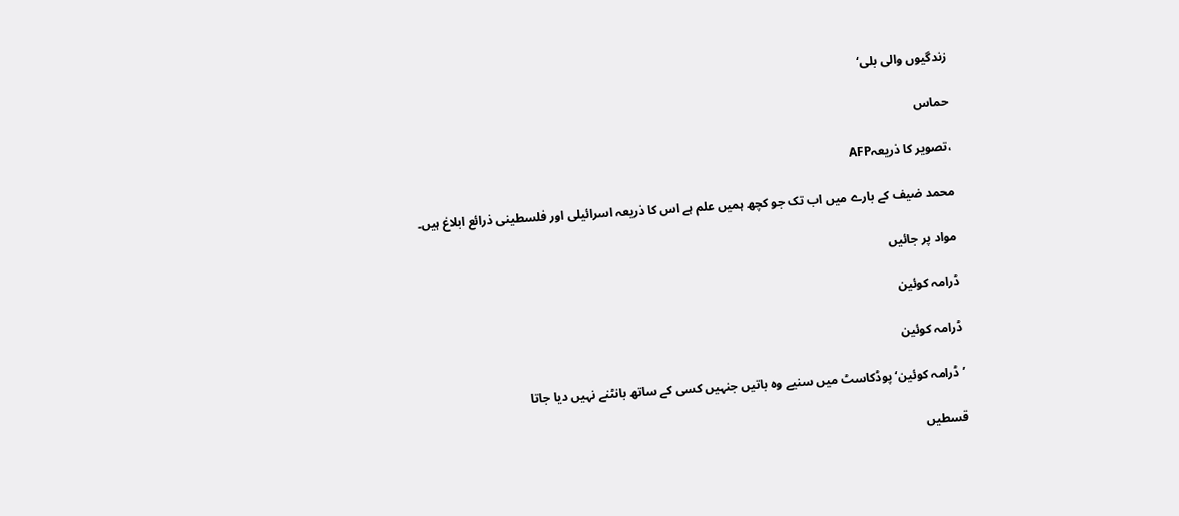زندگیوں والی بلی‘

حماس

،تصویر کا ذریعہAFP

محمد ضیف کے بارے میں اب تک جو کچھ ہمیں علم ہے اس کا ذریعہ اسرائیلی اور فلسطینی ذرائع ابلاغ ہیں۔

مواد پر جائیں

ڈرامہ کوئین

ڈرامہ کوئین

’ڈرامہ کوئین‘ پوڈکاسٹ میں سنیے وہ باتیں جنہیں کسی کے ساتھ بانٹنے نہیں دیا جاتا

قسطیں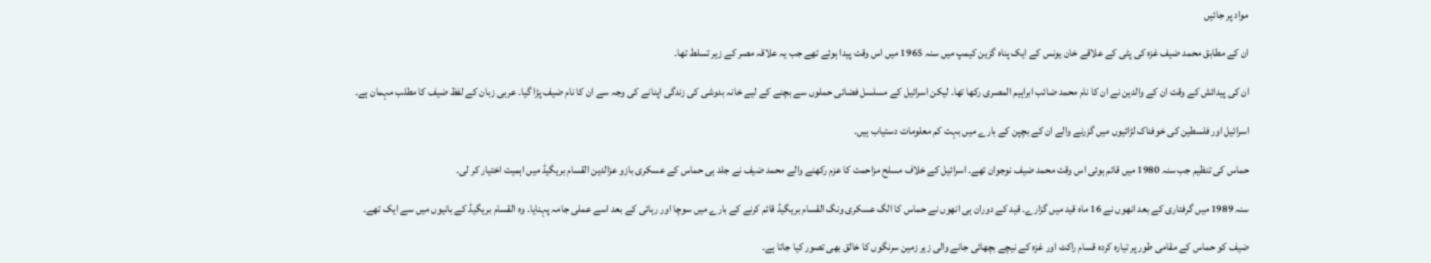مواد پر جائیں

ان کے مطابق محمد ضیف غزہ کی پٹی کے علاقے خان یونس کے ایک پناہ گزین کیمپ میں سنہ 1965 میں اس وقت پیدا ہوئے تھے جب یہ علاقہ مصر کے زیر تسلط تھا۔

ان کی پیدائش کے وقت ان کے والدین نے ان کا نام محمد ضائب ابراہیم المصری رکھا تھا۔ لیکن اسرائیل کے مسلسل فضائی حملوں سے بچنے کے لیے خانہ بدوشی کی زندگی اپنانے کی وجہ سے ان کا نام ضیف پڑا گیا۔ عربی زبان کے لفظ ضیف کا مطلب مہمان ہے۔

اسرائیل اور فلسطین کی خوفناک لڑائیوں میں گزرنے والے ان کے بچپن کے بارے میں بہت کم معلومات دستیاب ہیں۔

حماس کی تنظیم جب سنہ 1980 میں قائم ہوئی اس وقت محمد ضیف نوجوان تھے۔ اسرائیل کے خلاف مسلح مزاحمت کا عزم رکھنے والے محمد ضیف نے جلد ہی حماس کے عسکری بازو عزالدین القسام بریگیڈ میں اہمیت اختیار کر لی۔

سنہ 1989 میں گرفتاری کے بعد انھوں نے 16 ماہ قید میں گزارے۔ قید کے دوران ہی انھوں نے حماس کا الگ عسکری ونگ القسام بریگیڈ قائم کرنے کے بارے میں سوچا اور رہائی کے بعد اسے عملی جامہ پہنایا۔ وہ القسام بریگیڈ کے بانیوں میں سے ایک تھے۔

ضیف کو حماس کے مقامی طور پر تیارہ کردہ قسام راکٹ اور غزہ کے نیچے بچھائی جانے والی زیر زمین سرنگوں کا خالق بھی تصور کیا جاتا ہے۔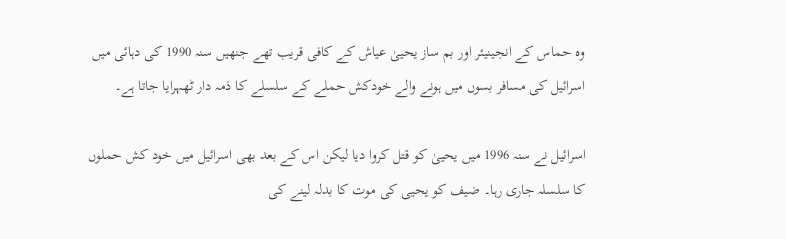وہ حماس کے انجینیئر اور بم ساز یحییٰ عیاش کے کافی قریب تھے جنھیں سنہ 1990 کی دہائی میں اسرائیل کی مسافر بسوں میں ہونے والے خودکش حملے کے سلسلے کا ذمہ دار ٹھہرایا جاتا ہے۔

اسرائیل نے سنہ 1996 میں یحییٰ کو قتل کروا دیا لیکن اس کے بعد بھی اسرائیل میں خود کش حملوں کا سلسلہ جاری رہا۔ ضیف کو یحیی کی موت کا بدلہ لینے کی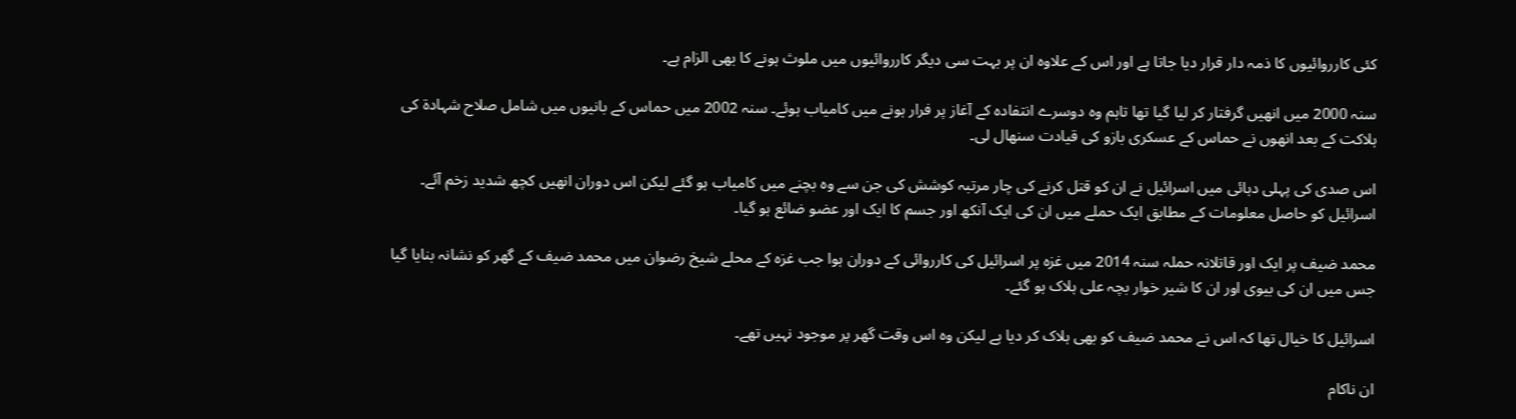کئی کارروائیوں کا ذمہ دار قرار دیا جاتا ہے اور اس کے علاوہ ان پر بہت سی دیگر کارروائیوں میں ملوث ہونے کا بھی الزام ہے۔

سنہ 2000 میں انھیں گرفتار کر لیا گیا تھا تاہم وہ دوسرے انتفادہ کے آغاز پر فرار ہونے میں کامیاب ہوئے۔ سنہ 2002 میں حماس کے بانیوں میں شامل صلاح شہادۃ کی ہلاکت کے بعد انھوں نے حماس کے عسکری بازو کی قیادت سنھال لی۔

اس صدی کی پہلی دہائی میں اسرائیل نے ان کو قتل کرنے کی چار مرتبہ کوشش کی جن سے وہ بچنے میں کامیاب ہو گئے لیکن اس دوران انھیں کچھ شدید زخم آئے۔ اسرائیل کو حاصل معلومات کے مطابق ایک حملے میں ان کی ایک آنکھ اور جسم کا ایک اور عضو ضائع ہو گیا۔

محمد ضیف پر ایک اور قاتلانہ حملہ سنہ 2014 میں غزہ پر اسرائیل کی کارروائی کے دوران ہوا جب غزہ کے محلے شیخ رضوان میں محمد ضیف کے گھر کو نشانہ بنایا گیا جس میں ان کی بیوی اور ان کا شیر خوار بچہ علی ہلاک ہو گئے۔

اسرائیل کا خیال تھا کہ اس نے محمد ضیف کو بھی ہلاک کر دیا ہے لیکن وہ اس وقت گھر پر موجود نہیں تھے۔

ان ناکام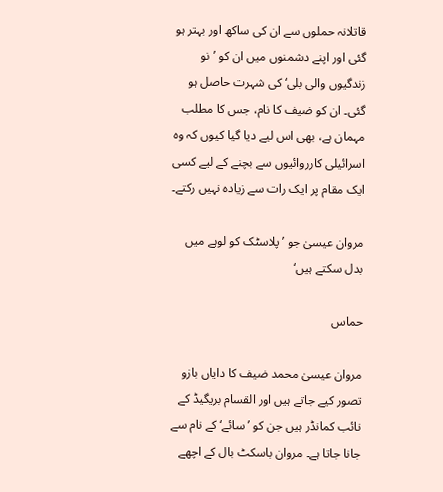قاتلانہ حملوں سے ان کی ساکھ اور بہتر ہو گئی اور اپنے دشمنوں میں ان کو ’نو زندگیوں والی بلی‘ کی شہرت حاصل ہو گئی۔ ان کو ضیف کا نام، جس کا مطلب مہمان ہے، بھی اس لیے دیا گیا کیوں کہ وہ اسرائیلی کارروائیوں سے بچنے کے لیے کسی ایک مقام پر ایک رات سے زیادہ نہیں رکتے۔

مروان عیسیٰ جو ’پلاسٹک کو لوہے میں بدل سکتے ہیں‘

حماس

مروان عیسیٰ محمد ضیف کا دایاں بازو تصور کیے جاتے ہیں اور القسام بریگیڈ کے نائب کمانڈر ہیں جن کو ’سائے‘ کے نام سے جانا جاتا ہے۔ مروان باسکٹ بال کے اچھے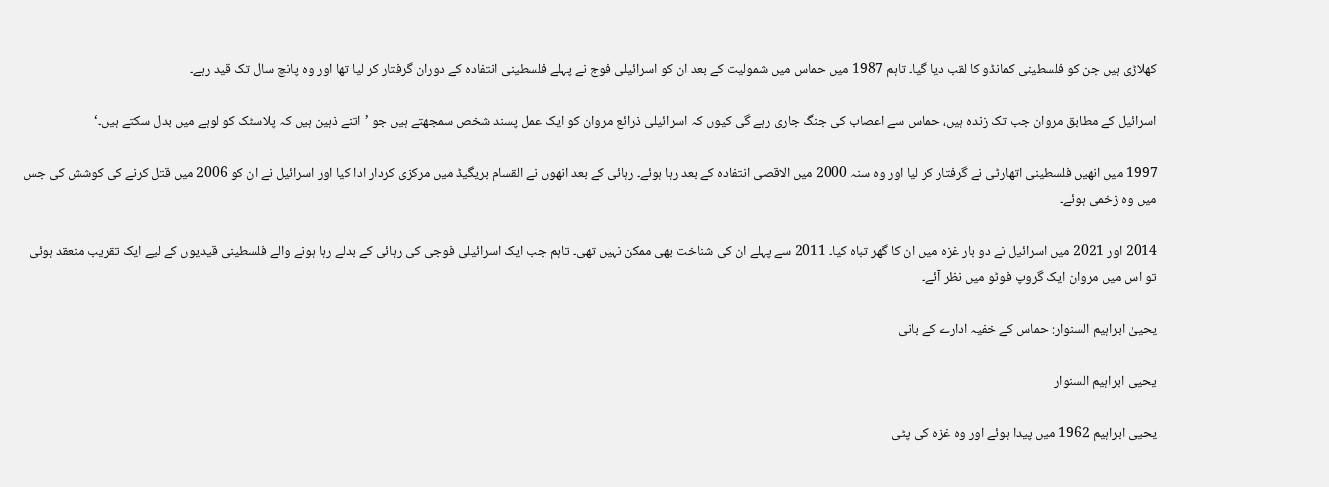کھلاڑی ہیں جن کو فلسطینی کمانڈو کا لقب دیا گیا۔ تاہم 1987 میں حماس میں شمولیت کے بعد ان کو اسرائیلی فوج نے پہلے فلسطینی انتفادہ کے دوران گرفتار کر لیا تھا اور وہ پانچ سال تک قید رہے۔

اسرائیل کے مطابق مروان جب تک زندہ ہیں، حماس سے اعصاب کی جنگ جاری رہے گی کیوں کہ اسرائیلی ذرائع مروان کو ایک عمل پسند شخص سمجھتے ہیں جو ’اتنے ذہین ہیں کہ پلاسٹک کو لوہے میں بدل سکتے ہیں۔‘

1997 میں انھیں فلسطینی اتھارٹی نے گرفتار کر لیا اور وہ سنہ 2000 میں الاقصی انتفادہ کے بعد رہا ہوئے۔ رہائی کے بعد انھوں نے القسام بریگیڈ میں مرکزی کردار ادا کیا اور اسرائیل نے ان کو 2006 میں قتل کرنے کی کوشش کی جس میں وہ زخمی ہوئے۔

2014 اور 2021 میں اسرائیل نے دو بار غزہ میں ان کا گھر تباہ کیا۔ 2011 سے پہلے ان کی شناخت بھی ممکن نہیں تھی۔ تاہم جب ایک اسرائیلی فوجی کی رہائی کے بدلے رہا ہونے والے فلسطینی قیدیوں کے لیے ایک تقریب منعقد ہوئی تو اس میں مروان ایک گروپ فوٹو میں نظر آئے۔

یحییٰ ابراہیم السنوار: حماس کے خفیہ ادارے کے بانی

یحیی ابراہیم السنوار

یحیی ابراہیم 1962 میں پیدا ہوئے اور وہ غزہ کی پٹی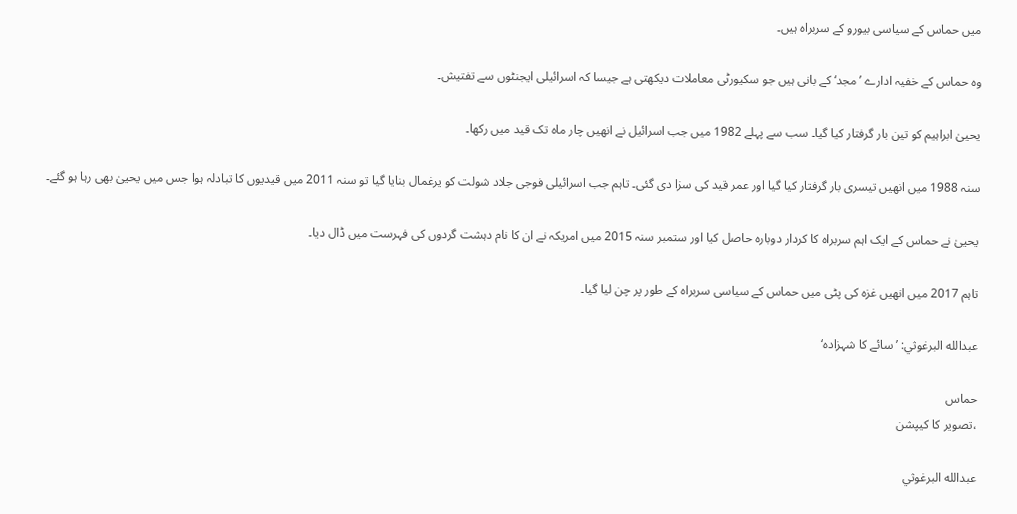میں حماس کے سیاسی بیورو کے سربراہ ہیں۔

وہ حماس کے خفیہ ادارے ’مجد‘ کے بانی ہیں جو سکیورٹی معاملات دیکھتی ہے جیسا کہ اسرائیلی ایجنٹوں سے تفتیش۔

یحییٰ ابراہیم کو تین بار گرفتار کیا گیا۔ سب سے پہلے 1982 میں جب اسرائیل نے انھیں چار ماہ تک قید میں رکھا۔

سنہ 1988 میں انھیں تیسری بار گرفتار کیا گیا اور عمر قید کی سزا دی گئی۔ تاہم جب اسرائیلی فوجی جلاد شولت کو یرغمال بنایا گیا تو سنہ 2011 میں قیدیوں کا تبادلہ ہوا جس میں یحییٰ بھی رہا ہو گئے۔

یحییٰ نے حماس کے ایک اہم سربراہ کا کردار دوبارہ حاصل کیا اور ستمبر سنہ 2015 میں امریکہ نے ان کا نام دہشت گردوں کی فہرست میں ڈال دیا۔

تاہم 2017 میں انھیں غزہ کی پٹی میں حماس کے سیاسی سربراہ کے طور پر چن لیا گیا۔

عبدالله البرغوثي: ’سائے کا شہزادہ‘

حماس
،تصویر کا کیپشن

عبدالله البرغوثي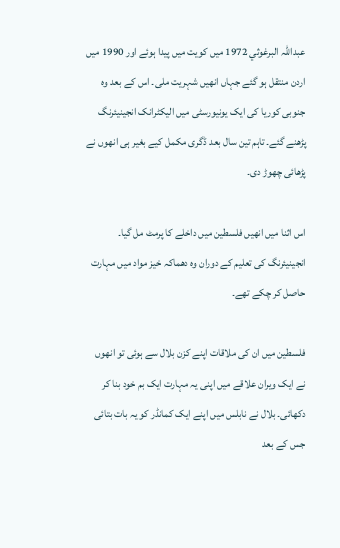عبداللہ البرغوثي 1972 میں کویت میں پیدا ہوئے اور 1990 میں اردن منتقل ہو گئے جہاں انھیں شہریت ملی۔ اس کے بعد وہ جنوبی کوریا کی ایک یونیورسٹی میں الیکٹرانک انجینیئرنگ پڑھنے گئے۔ تاہم تین سال بعد ڈگری مکمل کیے بغیر ہی انھوں نے پڑھائی چھوڑ دی۔

اس اثنا میں انھیں فلسطین میں داخلے کا پرمٹ مل گیا۔ انجینیئرنگ کی تعلیم کے دوران وہ دھماکہ خیز مواد میں مہارت حاصل کر چکے تھے۔

فلسطین میں ان کی ملاقات اپنے کزن بلال سے ہوئی تو انھوں نے ایک ویران علاقے میں اپنی یہ مہارت ایک بم خود بنا کر دکھائی۔ بلال نے نابلس میں اپنے ایک کمانڈر کو یہ بات بتائی جس کے بعد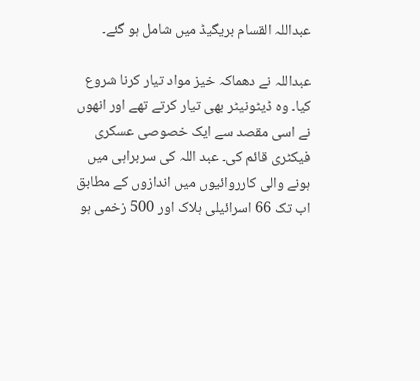عبداللہ القسام بریگیڈ میں شامل ہو گئے۔

عبداللہ نے دھماکہ خیز مواد تیار کرنا شروع کیا۔ وہ ڈیٹونیٹر بھی تیار کرتے تھے اور انھوں نے اسی مقصد سے ایک خصوصی عسکری فیکٹری قائم کی۔ عبد اللہ کی سربراہی میں ہونے والی کارروائیوں میں اندازوں کے مطابق اب تک 66 اسرائیلی ہلاک اور 500 زخمی ہو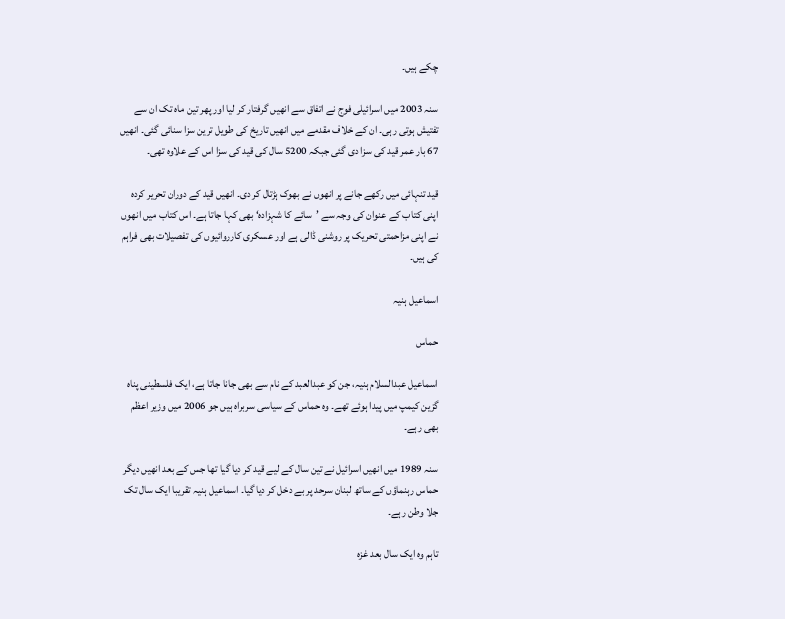چکے ہیں۔

سنہ 2003 میں اسرائیلی فوج نے اتفاق سے انھیں گرفتار کر لیا اور پھر تین ماہ تک ان سے تفتیش ہوتی رہی۔ ان کے خلاف مقدمے میں انھیں تاریخ کی طویل ترین سزا سنائی گئی۔ انھیں 67 بار عمر قید کی سزا دی گئی جبکہ 5200 سال کی قید کی سزا اس کے علاوہ تھی۔

قید تنہائی میں رکھے جانے پر انھوں نے بھوک ہڑتال کر دی۔ انھیں قید کے دوران تحریر کردہ اپنی کتاب کے عنوان کی وجہ سے ’سائے کا شہزادہ‘ بھی کہا جاتا ہے۔ اس کتاب میں انھوں نے اپنی مزاحمتی تحریک پر روشنی ڈالی ہے اور عسکری کارروائیوں کی تفصیلات بھی فراہم کی ہیں۔

اسماعیل ہنیہ

حماس

اسماعیل عبدالسلام ہنیہ، جن کو عبدالعبد کے نام سے بھی جانا جاتا ہے، ایک فلسطینی پناہ گزین کیمپ میں پیدا ہوئے تھے۔ وہ حماس کے سیاسی سربراہ ہیں جو 2006 میں وزیر اعظم بھی رہے۔

سنہ 1989 میں انھیں اسرائیل نے تین سال کے لیے قید کر دیا گیا تھا جس کے بعد انھیں دیگر حماس رہنماؤں کے ساتھ لبنان سرحد پر بے دخل کر دیا گیا۔ اسماعیل ہنیہ تقریبا ایک سال تک جلا وطن رہے۔

تاہم وہ ایک سال بعد غزہ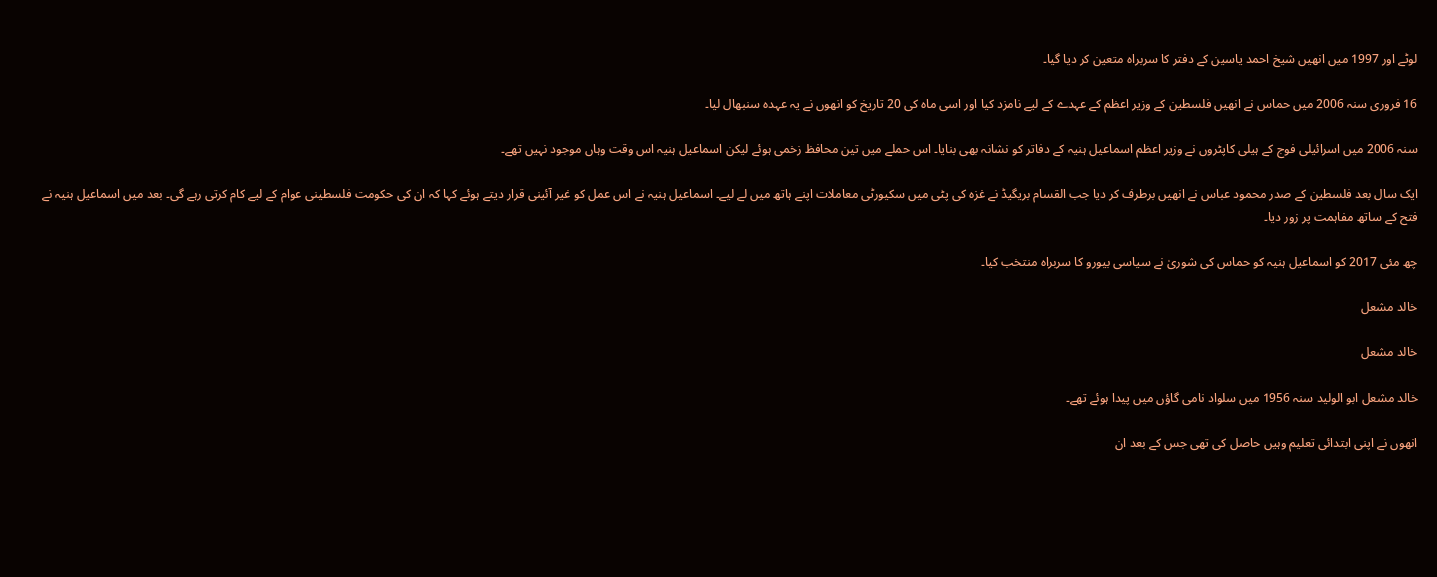لوٹے اور 1997 میں انھیں شیخ احمد یاسین کے دفتر کا سربراہ متعین کر دیا گیا۔

16 فروری سنہ 2006 میں حماس نے انھیں فلسطین کے وزیر اعظم کے عہدے کے لیے نامزد کیا اور اسی ماہ کی 20 تاریخ کو انھوں نے یہ عہدہ سنبھال لیا۔

سنہ 2006 میں اسرائیلی فوج کے ہیلی کاپٹروں نے وزیر اعظم اسماعیل ہنیہ کے دفاتر کو نشانہ بھی بنایا۔ اس حملے میں تین محافظ زخمی ہوئے لیکن اسماعیل ہنیہ اس وقت وہاں موجود نہیں تھے۔

ایک سال بعد فلسطین کے صدر محمود عباس نے انھیں برطرف کر دیا جب القسام بریگیڈ نے غزہ کی پٹی میں سکیورٹی معاملات اپنے ہاتھ میں لے لیے۔ اسماعیل ہنیہ نے اس عمل کو غیر آئینی قرار دیتے ہوئے کہا کہ ان کی حکومت فلسطینی عوام کے لیے کام کرتی رہے گی۔ بعد میں اسماعیل ہنیہ نے فتح کے ساتھ مفاہمت پر زور دیا۔

چھ مئی 2017 کو اسماعیل ہنیہ کو حماس کی شوریٰ نے سیاسی بیورو کا سربراہ منتخب کیا۔

خالد مشعل

خالد مشعل

خالد مشعل ابو الولید سنہ 1956 میں سلواد نامی گاؤں میں پیدا ہوئے تھے۔

انھوں نے اپنی ابتدائی تعلیم وہیں حاصل کی تھی جس کے بعد ان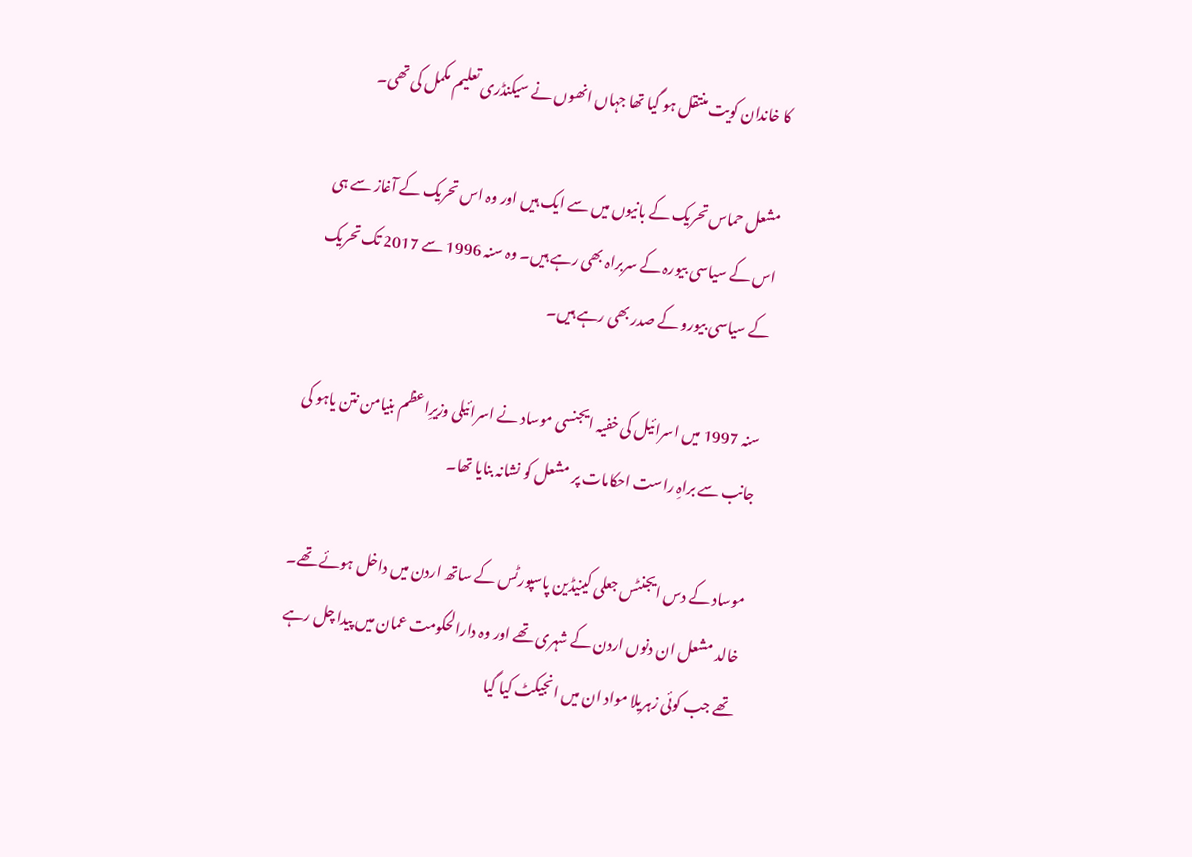کا خاندان کویت منتقل ہو گیا تھا جہاں انھوں نے سیکنڈری تعلیم مکمل کی تھی۔

مشعل حماس تحریک کے بانیوں میں سے ایک ہیں اور وہ اس تحریک کے آغاز سے ہی اس کے سیاسی بیورہ کے سربراہ بھی رہے ہیں۔ وہ سنہ 1996 سے 2017 تک تحریک کے سیاسی بیورو کے صدر بھی رہے ہیں۔

سنہ 1997 میں اسرائیل کی خفیہ ایجنسی موساد نے اسرائیلی وزیرِاعظم بنیامن نتن یاہو کی جانب سے براہِ راست احکامات پر مشعل کو نشانہ بنایا تھا۔

موساد کے دس ایجنٹس جعلی کینیڈین پاسپورٹس کے ساتھ اردن میں داخل ہوئے تھے۔ خالد مشعل ان دنوں اردن کے شہری تھے اور وہ دارالحکومت عمان میں پیدا چل رہے تھے جب کوئی زہریلا مواد ان میں انجیکٹ کیا گیا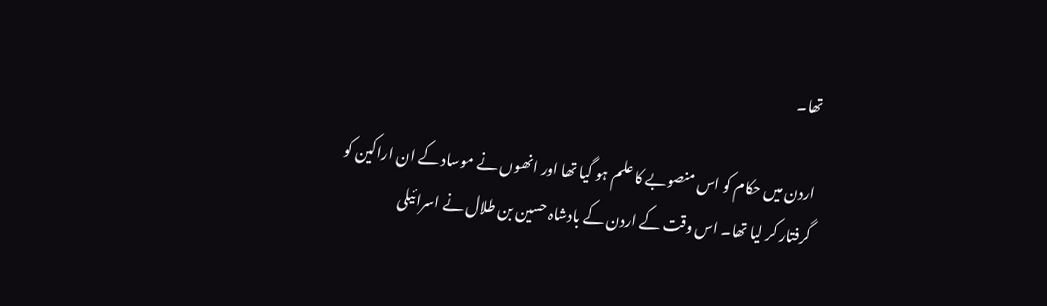تھا۔

اردن میں حکام کو اس منصوبے کا علم ہو گیا تھا اور انھوں نے موساد کے ان اراکین کو گرفتار کر لیا تھا۔ اس وقت کے اردن کے بادشاہ حسین بن طلال نے اسرائیلی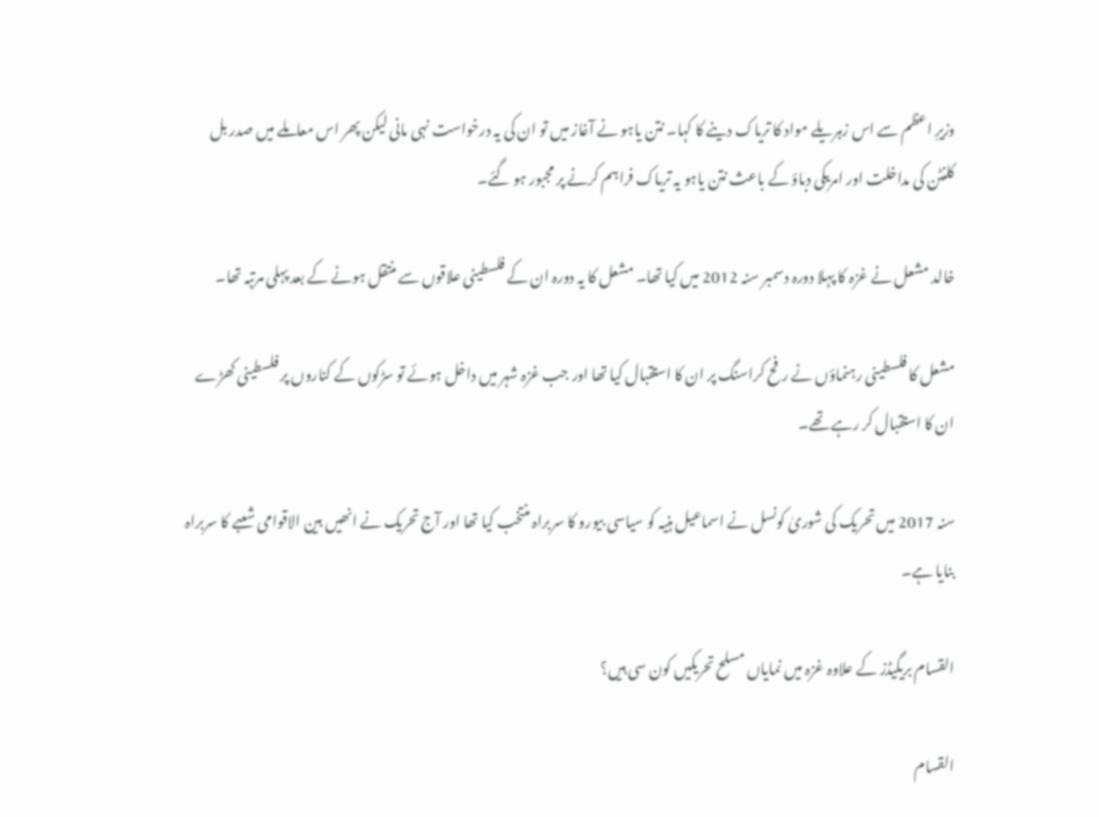وزیرِ اعظم سے اس زہریلے مواد کا تریاک دینے کا کہا۔ نتن یاہو نے آغاز میں تو ان کی یہ درخواست نہی مانی لیکن پھر اس معاملے میں صدر بل کلنٹن کی مداخلت اور امریکی دباؤ کے باعث نتن یاہو یہ تریاک فراہم کرنے پر مجبور ہو گئے۔

خالد مشعل نے غزہ کا پہلا دورہ دسمبر سنہ 2012 میں کیا تھا۔ مشعل کا یہ دورہ ان کے فلسطینی علاقوں سے منتقل ہونے کے بعد پہلی مرتبہ تھا۔

مشعل کا فلسطینی رہنماؤں نے رفح کراسنگ پر ان کا استقبال کیا تھا اور جب غزہ شہر میں داخل ہوئے تو سڑکوں کے کناروں پر فلسطینی کھڑے ان کا استقبال کر رہے تھے۔

سنہ 2017 میں تحریک کی شوریٰ کونسل نے اسماعیل ہنیہ کو سیاسی بیورو کا سربراہ منتخب کیا تھا اور آج تحریک نے انھیں بین الاقوامی شعبے کا سربراہ بنایا ہے۔

القسام بریگیڈز کے علاوہ غزہ میں نمایاں مسلح تحریکیں کون سی ہیں؟

القسام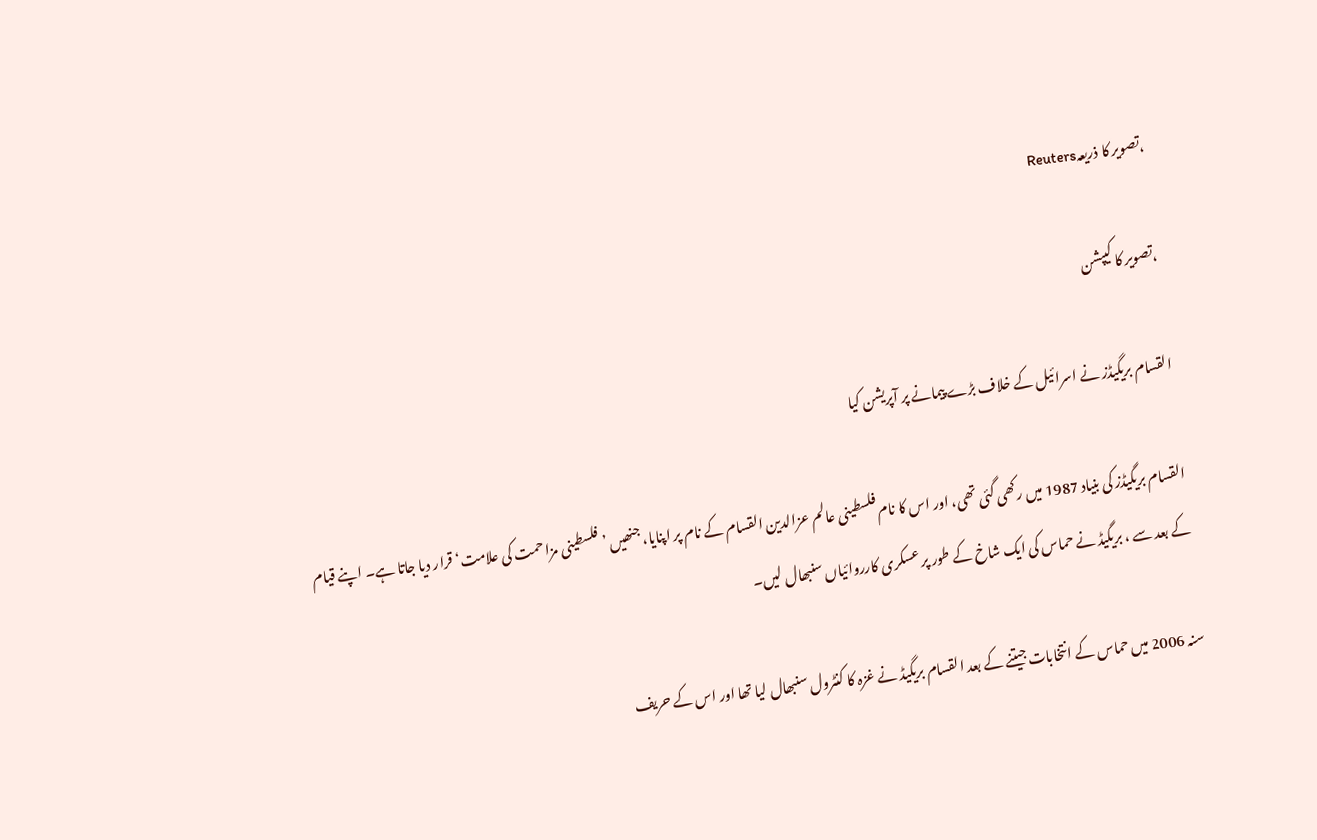،تصویر کا ذریعہReuters

،تصویر کا کیپشن

القسام بریگیڈز نے اسرائیل کے خلاف بڑے پیمانے پر آپریشن کیا

القسام بریگیڈز کی بنیاد 1987 میں رکھی گئی تھی، اور اس کا نام فلسطینی عالم عزالدین القسام کے نام پر اپنایا، جنھیں ’فلسطینی مزاحمت کی علامت‘ قرار دیا جاتا ہے۔ اپنے قیام کے بعد سے ، بریگیڈ نے حماس کی ایک شاخ کے طور پر عسکری کارروائیاں سنبھال لیں۔

سنہ 2006 میں حماس کے انتخابات جیتنے کے بعد القسام بریگیڈ نے غزہ کا کنٹرول سنبھال لیا تھا اور اس کے حریف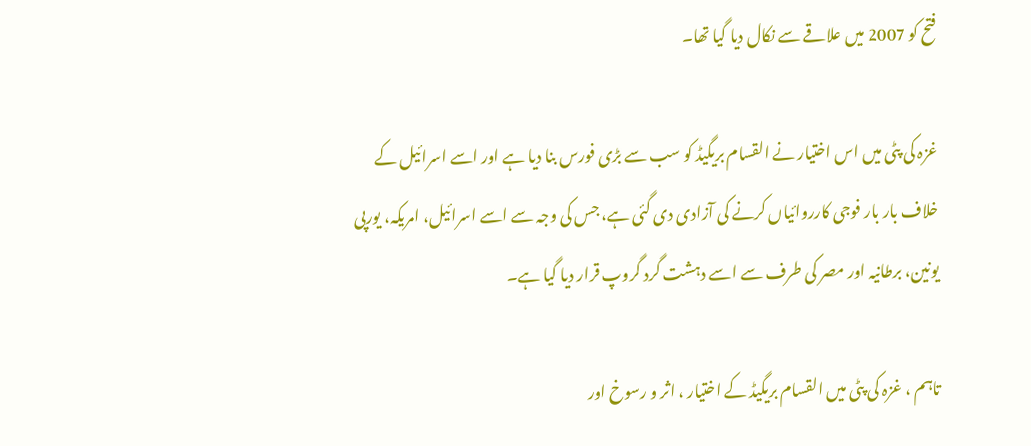فتح کو 2007 میں علاقے سے نکال دیا گیا تھا۔

غزہ کی پٹی میں اس اختیار نے القسام بریگیڈ کو سب سے بڑی فورس بنا دیا ہے اور اسے اسرائیل کے خلاف بار بار فوجی کارروائیاں کرنے کی آزادی دی گئی ہے، جس کی وجہ سے اسے اسرائیل، امریکہ، یورپی یونین، برطانیہ اور مصر کی طرف سے اسے دہشت گرد گروپ قرار دیا گیا ہے۔

تاہم ، غزہ کی پٹی میں القسام بریگیڈ کے اختیار ، اثر و رسوخ اور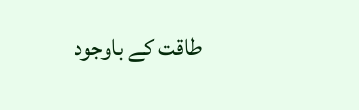طاقت کے باوجود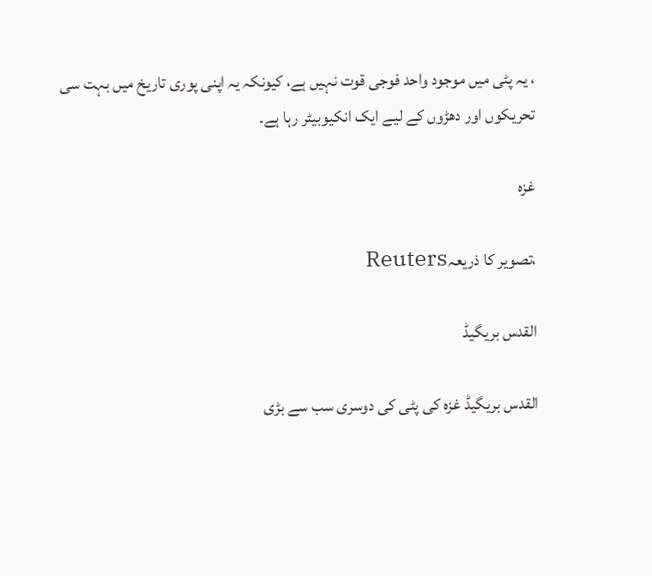، یہ پٹی میں موجود واحد فوجی قوت نہیں ہے، کیونکہ یہ اپنی پوری تاریخ میں بہت سی تحریکوں اور دھڑوں کے لیے ایک انکیوبیٹر رہا ہے۔

غزہ

،تصویر کا ذریعہReuters

القدس بریگیڈ

القدس بریگیڈ غزہ کی پٹی کی دوسری سب سے بڑی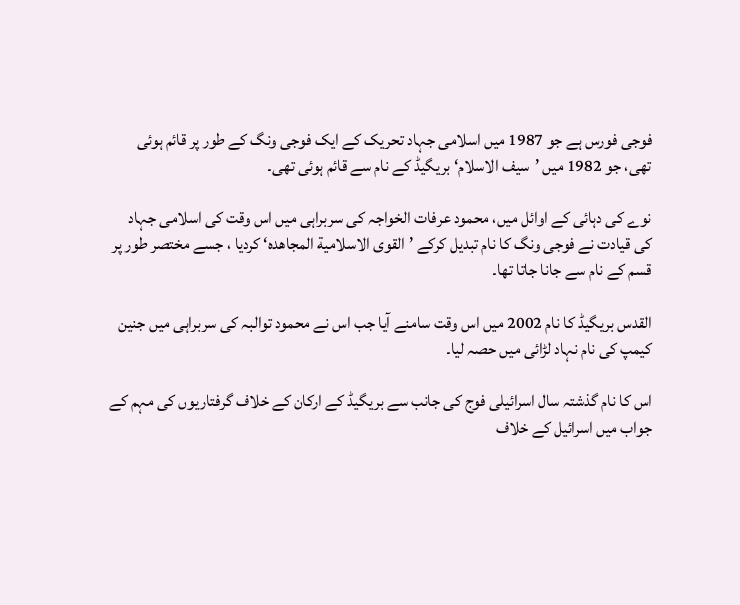فوجی فورس ہے جو 1987 میں اسلامی جہاد تحریک کے ایک فوجی ونگ کے طور پر قائم ہوئی تھی، جو 1982 میں ’سیف الاسلام‘ بریگیڈ کے نام سے قائم ہوئی تھی۔

نوے کی دہائی کے اوائل میں، محمود عرفات الخواجہ کی سربراہی میں اس وقت کی اسلامی جہاد کی قیادت نے فوجی ونگ کا نام تبدیل کرکے ’القوى الاسلامية المجاهدہ‘ کردیا ، جسے مختصر طور پر قسم کے نام سے جانا جاتا تھا۔

القدس بریگیڈ کا نام 2002 میں اس وقت سامنے آیا جب اس نے محمود توالبہ کی سربراہی میں جنین کیمپ کی نام نہاد لڑائی میں حصہ لیا۔

اس کا نام گذشتہ سال اسرائیلی فوج کی جانب سے بریگیڈ کے ارکان کے خلاف گرفتاریوں کی مہم کے جواب میں اسرائیل کے خلاف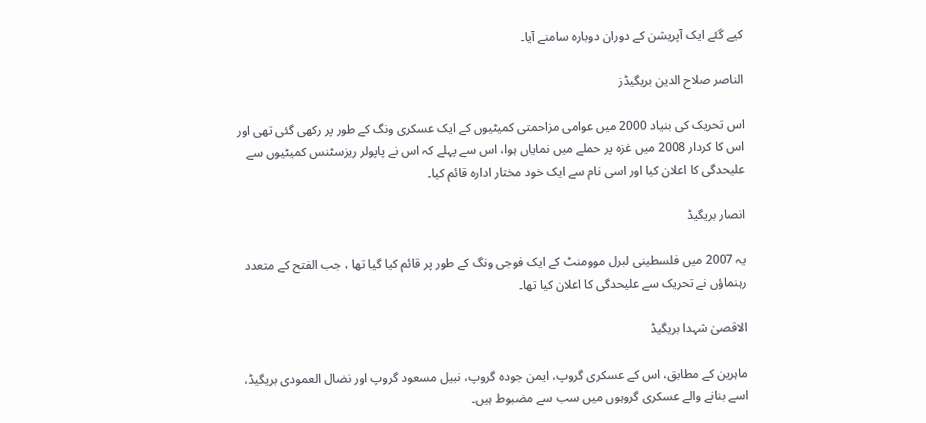کیے گئے ایک آپریشن کے دوران دوبارہ سامنے آیا۔

الناصر صلاح الدین بریگیڈز

اس تحریک کی بنیاد 2000 میں عوامی مزاحمتی کمیٹیوں کے ایک عسکری ونگ کے طور پر رکھی گئی تھی اور اس کا کردار 2008 میں غزہ پر حملے میں نمایاں ہوا، اس سے پہلے کہ اس نے پاپولر ریزسٹنس کمیٹیوں سے علیحدگی کا اعلان کیا اور اسی نام سے ایک خود مختار ادارہ قائم کیا۔

انصار بریگیڈ

یہ 2007 میں فلسطینی لبرل موومنٹ کے ایک فوجی ونگ کے طور پر قائم کیا گیا تھا ، جب الفتح کے متعدد رہنماؤں نے تحریک سے علیحدگی کا اعلان کیا تھا۔

الاقصیٰ شہدا بریگیڈ

ماہرین کے مطابق، اس کے عسکری گروپ، ایمن جودہ گروپ، نبیل مسعود گروپ اور نضال العمودی بریگیڈ، اسے بنانے والے عسکری گروہوں میں سب سے مضبوط ہیں۔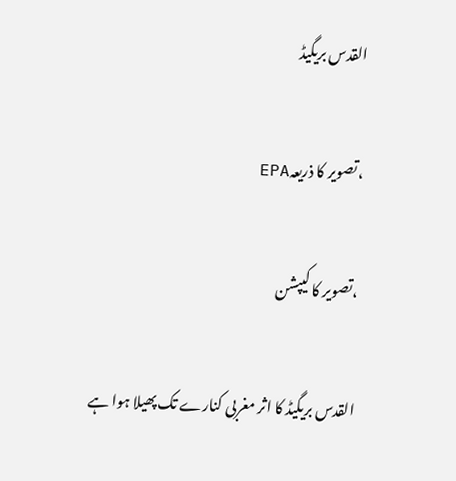القدس بریگیڈ

،تصویر کا ذریعہEPA

،تصویر کا کیپشن

القدس بریگیڈ کا اثر مغربی کنارے تک پھیلا ہوا ہے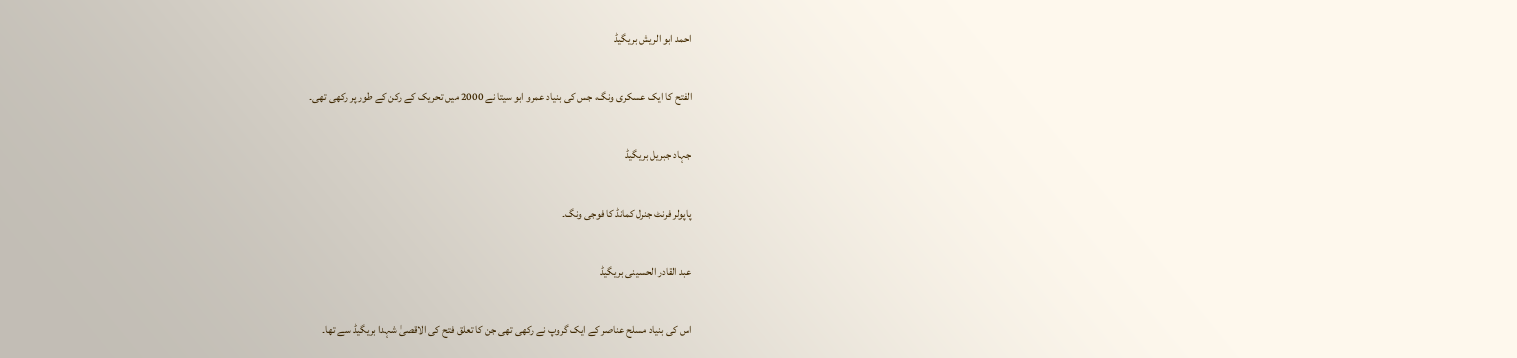احمد ابو الریش بریگیڈ

الفتح کا ایک عسکری ونگ، جس کی بنیاد عمرو ابو سیتا نے 2000 میں تحریک کے رکن کے طور پر رکھی تھی۔

جہاد جبریل بریگیڈ

پاپولر فرنٹ جنرل کمانڈ کا فوجی ونگ۔

عبد القادر الحسینی بریگیڈ

اس کی بنیاد مسلح عناصر کے ایک گروپ نے رکھی تھی جن کا تعلق فتح کی الاقصیٰ شہدا بریگیڈ سے تھا۔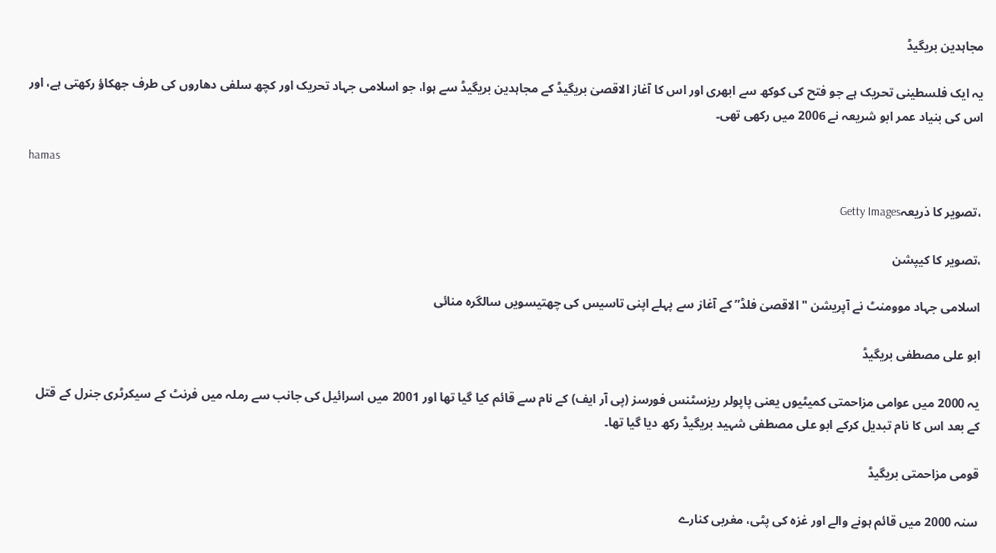مجاہدین بریگیڈ

یہ ایک فلسطینی تحریک ہے جو فتح کی کوکھ سے ابھری اور اس کا آغاز الاقصیٰ بریگیڈ کے مجاہدین بریگیڈ سے ہوا، جو اسلامی جہاد تحریک اور کچھ سلفی دھاروں کی طرف جھکاؤ رکھتی ہے، اور اس کی بنیاد عمر ابو شریعہ نے 2006 میں رکھی تھی۔

hamas

،تصویر کا ذریعہGetty Images

،تصویر کا کیپشن

اسلامی جہاد موومنٹ نے آپریشن "الاقصیٰ فلڈ” کے آغاز سے پہلے اپنی تاسیس کی چھتیسویں سالگرہ منائی

ابو علی مصطفی بریگیڈ

یہ 2000 میں عوامی مزاحمتی کمیٹیوں یعنی پاپولر ریزسٹنس فورسز (پی آر ایف) کے نام سے قائم کیا گیا تھا اور 2001 میں اسرائیل کی جانب سے رملہ میں فرنٹ کے سیکرٹری جنرل کے قتل کے بعد اس کا نام تبدیل کرکے ابو علی مصطفی شہید بریگیڈ رکھ دیا گیا تھا۔

قومی مزاحمتی بریگیڈ

سنہ 2000 میں قائم ہونے والے اور غزہ کی پٹی، مغربی کنارے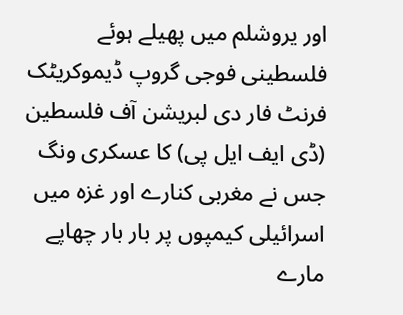اور یروشلم میں پھیلے ہوئے فلسطینی فوجی گروپ ڈیموکریٹک فرنٹ فار دی لبریشن آف فلسطین (ڈی ایف ایل پی) کا عسکری ونگ جس نے مغربی کنارے اور غزہ میں اسرائیلی کیمپوں پر بار بار چھاپے مارے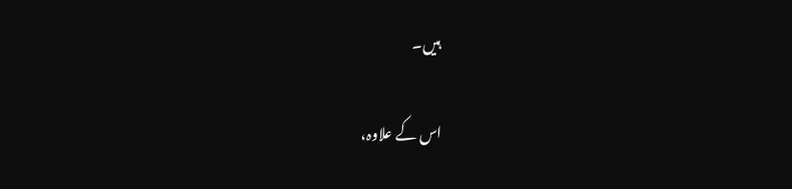ہیں۔

اس کے علاوہ،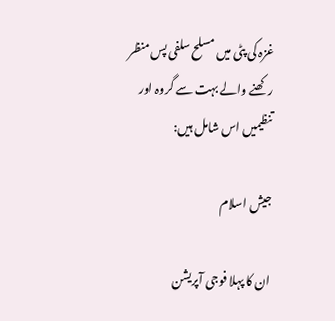غزہ کی پٹی میں مسلح سلفی پس منظر رکھنے والے بہت سے گروہ اور تنظیمیں اس شامل ہیں:

جیش اسلام

ان کا پہلا فوجی آپریشن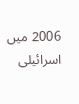2006 میں اسرائیلی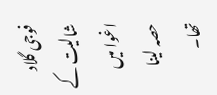فوجی گلاد شالیت کے اغوا میں حصہ لینا تھا۔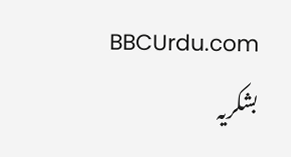BBCUrdu.com بشکریہ